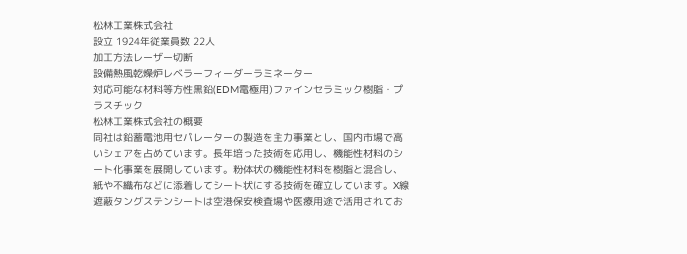松林工業株式会社
設立 1924年従業員数 22人
加工方法レーザー切断
設備熱風乾燥炉レベラーフィーダーラミネーター
対応可能な材料等方性黒鉛(EDM電極用)ファインセラミック樹脂・プラスチック
松林工業株式会社の概要
同社は鉛蓄電池用セパレーターの製造を主力事業とし、国内市場で高いシェアを占めています。長年培った技術を応用し、機能性材料のシート化事業を展開しています。粉体状の機能性材料を樹脂と混合し、紙や不織布などに添着してシート状にする技術を確立しています。X線遮蔽タングステンシートは空港保安検査場や医療用途で活用されてお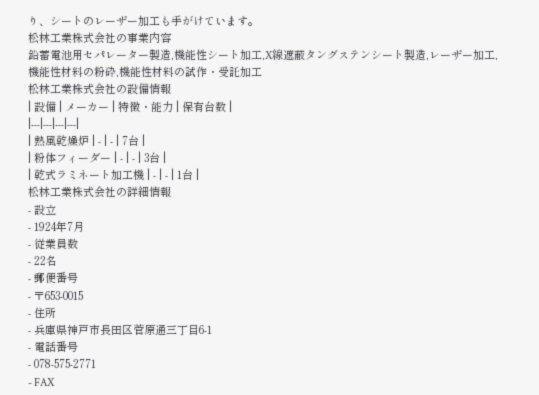り、シートのレーザー加工も手がけています。
松林工業株式会社の事業内容
鉛蓄電池用セパレーター製造,機能性シート加工,X線遮蔽タングステンシート製造,レーザー加工,機能性材料の粉砕,機能性材料の試作・受託加工
松林工業株式会社の設備情報
| 設備 | メーカー | 特徴・能力 | 保有台数 |
|---|---|---|---|
| 熱風乾燥炉 | - | - | 7台 |
| 粉体フィーダー | - | - | 3台 |
| 乾式ラミネート加工機 | - | - | 1台 |
松林工業株式会社の詳細情報
- 設立
- 1924年7月
- 従業員数
- 22名
- 郵便番号
- 〒653-0015
- 住所
- 兵庫県神戸市長田区菅原通三丁目6-1
- 電話番号
- 078-575-2771
- FAX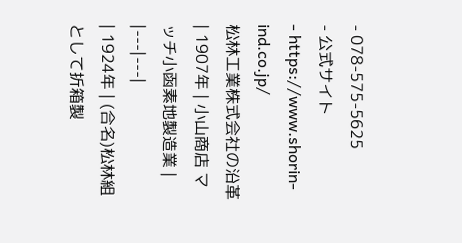- 078-575-5625
- 公式サイト
- https://www.shorin-ind.co.jp/
松林工業株式会社の沿革
| 1907年 | 小山商店 マッチ小函素地製造業 |
|---|---|
| 1924年 | (合名)松林組として折箱製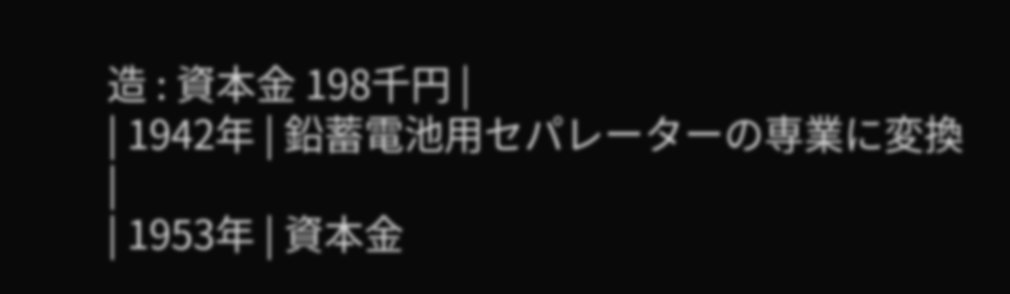造 : 資本金 198千円 |
| 1942年 | 鉛蓄電池用セパレーターの専業に変換 |
| 1953年 | 資本金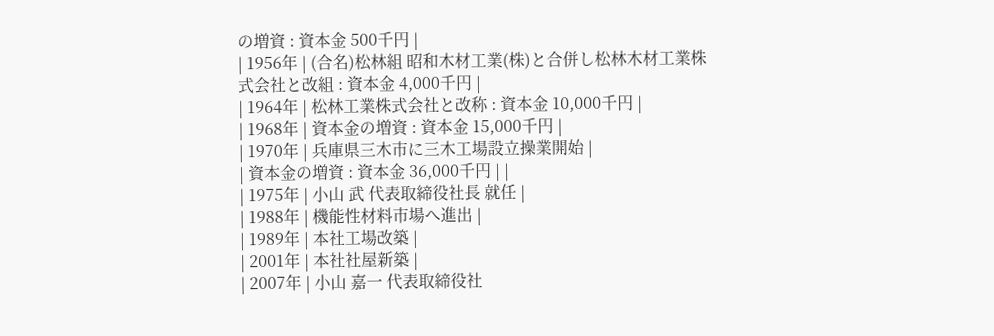の増資 : 資本金 500千円 |
| 1956年 | (合名)松林組 昭和木材工業(株)と合併し松林木材工業株式会社と改組 : 資本金 4,000千円 |
| 1964年 | 松林工業株式会社と改称 : 資本金 10,000千円 |
| 1968年 | 資本金の増資 : 資本金 15,000千円 |
| 1970年 | 兵庫県三木市に三木工場設立操業開始 |
| 資本金の増資 : 資本金 36,000千円 | |
| 1975年 | 小山 武 代表取締役社長 就任 |
| 1988年 | 機能性材料市場へ進出 |
| 1989年 | 本社工場改築 |
| 2001年 | 本社社屋新築 |
| 2007年 | 小山 嘉一 代表取締役社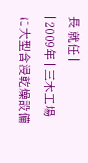長 就任 |
| 2009年 | 三木工場に大型含浸乾燥設備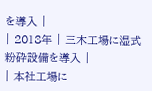を導入 |
| 2018年 | 三木工場に湿式粉砕設備を導入 |
| 本社工場に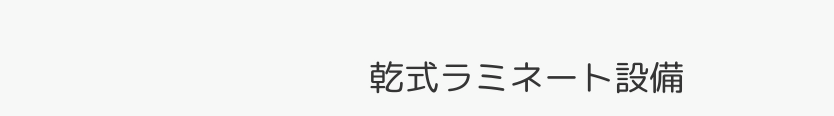乾式ラミネート設備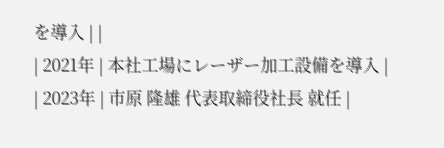を導入 | |
| 2021年 | 本社工場にレーザー加工設備を導入 |
| 2023年 | 市原 隆雄 代表取締役社長 就任 |